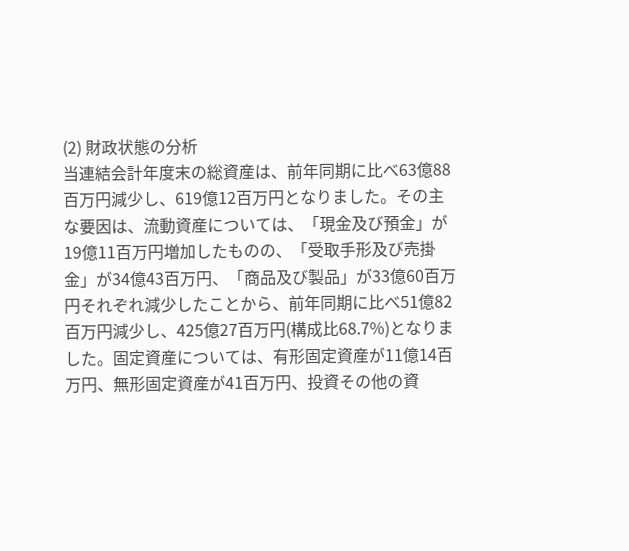(2) 財政状態の分析
当連結会計年度末の総資産は、前年同期に比べ63億88百万円減少し、619億12百万円となりました。その主な要因は、流動資産については、「現金及び預金」が19億11百万円増加したものの、「受取手形及び売掛金」が34億43百万円、「商品及び製品」が33億60百万円それぞれ減少したことから、前年同期に比べ51億82百万円減少し、425億27百万円(構成比68.7%)となりました。固定資産については、有形固定資産が11億14百万円、無形固定資産が41百万円、投資その他の資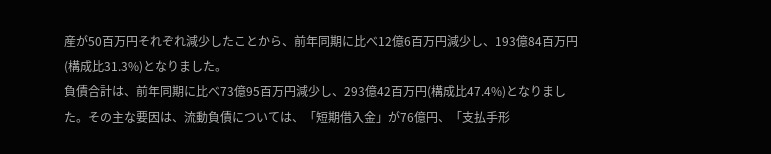産が50百万円それぞれ減少したことから、前年同期に比べ12億6百万円減少し、193億84百万円(構成比31.3%)となりました。
負債合計は、前年同期に比べ73億95百万円減少し、293億42百万円(構成比47.4%)となりました。その主な要因は、流動負債については、「短期借入金」が76億円、「支払手形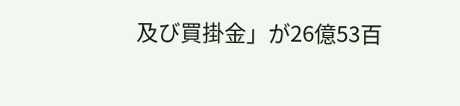及び買掛金」が26億53百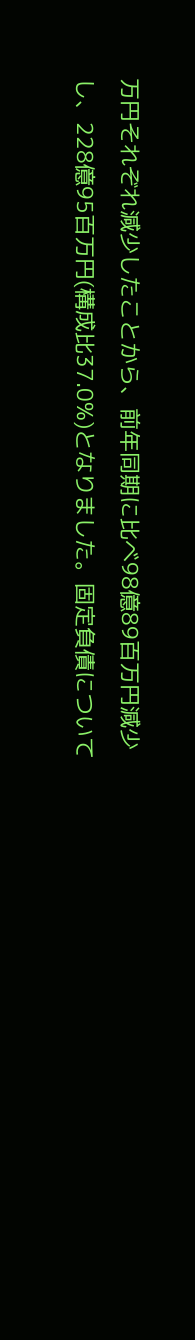万円それぞれ減少したことから、前年同期に比べ98億89百万円減少し、228億95百万円(構成比37.0%)となりました。固定負債について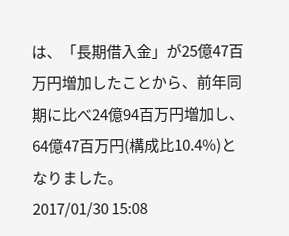は、「長期借入金」が25億47百万円増加したことから、前年同期に比べ24億94百万円増加し、64億47百万円(構成比10.4%)となりました。
2017/01/30 15:08